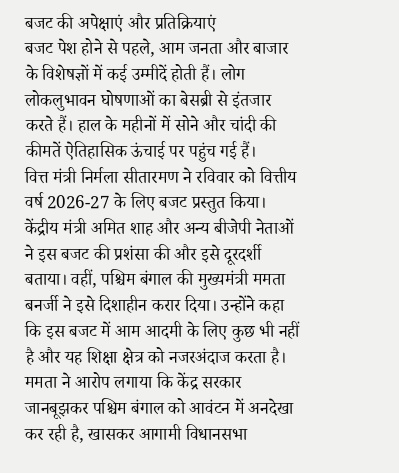बजट की अपेक्षाएं और प्रतिक्रियाएं
बजट पेश होने से पहले, आम जनता और बाजार के विशेषज्ञों में कई उम्मीदें होती हैं। लोग लोकलुभावन घोषणाओं का बेसब्री से इंतजार करते हैं। हाल के महीनों में सोने और चांदी की कीमतें ऐतिहासिक ऊंचाई पर पहुंच गई हैं।
वित्त मंत्री निर्मला सीतारमण ने रविवार को वित्तीय वर्ष 2026-27 के लिए बजट प्रस्तुत किया। केंद्रीय मंत्री अमित शाह और अन्य बीजेपी नेताओं ने इस बजट की प्रशंसा की और इसे दूरदर्शी बताया। वहीं, पश्चिम बंगाल की मुख्यमंत्री ममता बनर्जी ने इसे दिशाहीन करार दिया। उन्होंने कहा कि इस बजट में आम आदमी के लिए कुछ भी नहीं है और यह शिक्षा क्षेत्र को नजरअंदाज करता है। ममता ने आरोप लगाया कि केंद्र सरकार जानबूझकर पश्चिम बंगाल को आवंटन में अनदेखा कर रही है, खासकर आगामी विधानसभा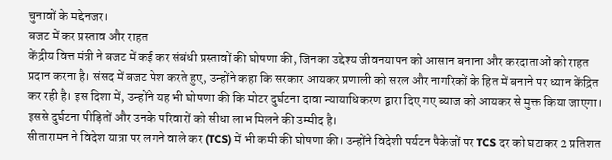चुनावों के मद्देनजर।
बजट में कर प्रस्ताव और राहत
केंद्रीय वित्त मंत्री ने बजट में कई कर संबंधी प्रस्तावों की घोषणा की, जिनका उद्देश्य जीवनयापन को आसान बनाना और करदाताओं को राहत प्रदान करना है। संसद में बजट पेश करते हुए, उन्होंने कहा कि सरकार आयकर प्रणाली को सरल और नागरिकों के हित में बनाने पर ध्यान केंद्रित कर रही है। इस दिशा में, उन्होंने यह भी घोषणा की कि मोटर दुर्घटना दावा न्यायाधिकरण द्वारा दिए गए ब्याज को आयकर से मुक्त किया जाएगा। इससे दुर्घटना पीड़ितों और उनके परिवारों को सीधा लाभ मिलने की उम्मीद है।
सीतारामन ने विदेश यात्रा पर लगने वाले कर (TCS) में भी कमी की घोषणा की। उन्होंने विदेशी पर्यटन पैकेजों पर TCS दर को घटाकर 2 प्रतिशत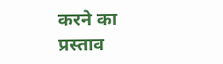करने का प्रस्ताव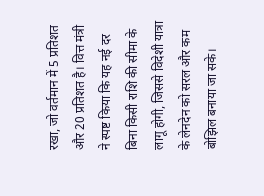रखा, जो वर्तमान में 5 प्रतिशत और 20 प्रतिशत है। वित्त मंत्री ने स्पष्ट किया कि यह नई दर बिना किसी राशि की सीमा के लागू होगी, जिससे विदेशी यात्रा के लेनदेन को सरल और कम बोझिल बनाया जा सके।